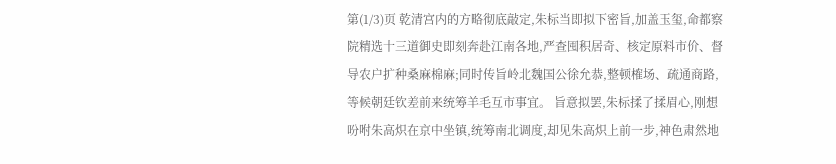第(1/3)页 乾清宫内的方略彻底敲定,朱标当即拟下密旨,加盖玉玺,命都察院精选十三道御史即刻奔赴江南各地,严查囤积居奇、核定原料市价、督导农户扩种桑麻棉麻;同时传旨岭北魏国公徐允恭,整顿榷场、疏通商路,等候朝廷钦差前来统筹羊毛互市事宜。 旨意拟罢,朱标揉了揉眉心,刚想吩咐朱高炽在京中坐镇,统筹南北调度,却见朱高炽上前一步,神色肃然地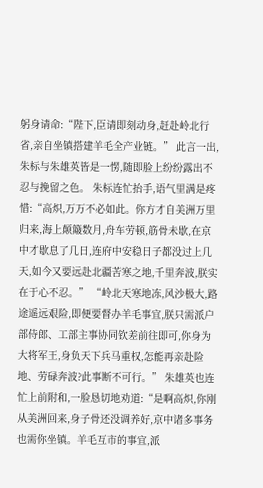躬身请命:“陛下,臣请即刻动身,赶赴岭北行省,亲自坐镇搭建羊毛全产业链。” 此言一出,朱标与朱雄英皆是一愣,随即脸上纷纷露出不忍与挽留之色。 朱标连忙抬手,语气里满是疼惜:“高炽,万万不必如此。你方才自美洲万里归来,海上颠簸数月,舟车劳顿,筋骨未歇,在京中才歇息了几日,连府中安稳日子都没过上几天,如今又要远赴北疆苦寒之地,千里奔波,朕实在于心不忍。” “岭北天寒地冻,风沙极大,路途遥远艰险,即便要督办羊毛事宜,朕只需派户部侍郎、工部主事协同钦差前往即可,你身为大将军王,身负天下兵马重权,怎能再亲赴险地、劳碌奔波?此事断不可行。” 朱雄英也连忙上前附和,一脸恳切地劝道:“是啊高炽,你刚从美洲回来,身子骨还没调养好,京中诸多事务也需你坐镇。羊毛互市的事宜,派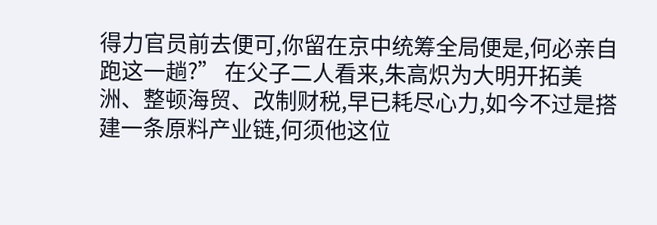得力官员前去便可,你留在京中统筹全局便是,何必亲自跑这一趟?” 在父子二人看来,朱高炽为大明开拓美洲、整顿海贸、改制财税,早已耗尽心力,如今不过是搭建一条原料产业链,何须他这位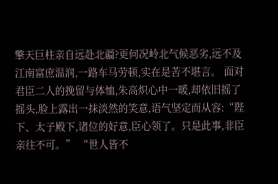擎天巨柱亲自远赴北疆?更何况岭北气候恶劣,远不及江南富庶温润,一路车马劳顿,实在是苦不堪言。 面对君臣二人的挽留与体恤,朱高炽心中一暖,却依旧摇了摇头,脸上露出一抹淡然的笑意,语气坚定而从容:“陛下、太子殿下,诸位的好意,臣心领了。只是此事,非臣亲往不可。” “世人皆不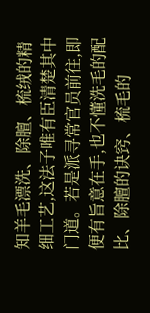知羊毛漂洗、除膻、梳绒的精细工艺,这法子唯有臣清楚其中门道。若是派寻常官员前往,即便有旨意在手,也不懂洗毛的配比、除膻的诀窍、梳毛的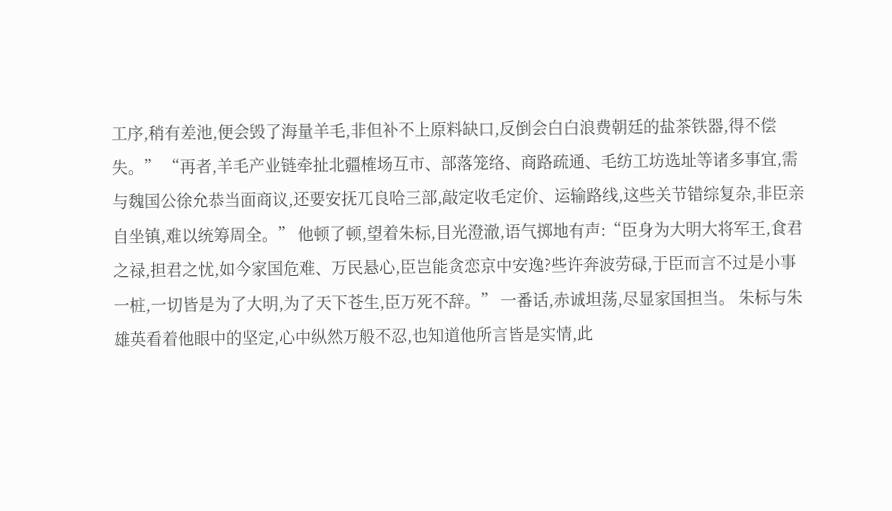工序,稍有差池,便会毁了海量羊毛,非但补不上原料缺口,反倒会白白浪费朝廷的盐茶铁器,得不偿失。” “再者,羊毛产业链牵扯北疆榷场互市、部落笼络、商路疏通、毛纺工坊选址等诸多事宜,需与魏国公徐允恭当面商议,还要安抚兀良哈三部,敲定收毛定价、运输路线,这些关节错综复杂,非臣亲自坐镇,难以统筹周全。” 他顿了顿,望着朱标,目光澄澈,语气掷地有声:“臣身为大明大将军王,食君之禄,担君之忧,如今家国危难、万民悬心,臣岂能贪恋京中安逸?些许奔波劳碌,于臣而言不过是小事一桩,一切皆是为了大明,为了天下苍生,臣万死不辞。” 一番话,赤诚坦荡,尽显家国担当。 朱标与朱雄英看着他眼中的坚定,心中纵然万般不忍,也知道他所言皆是实情,此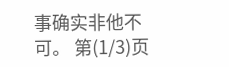事确实非他不可。 第(1/3)页